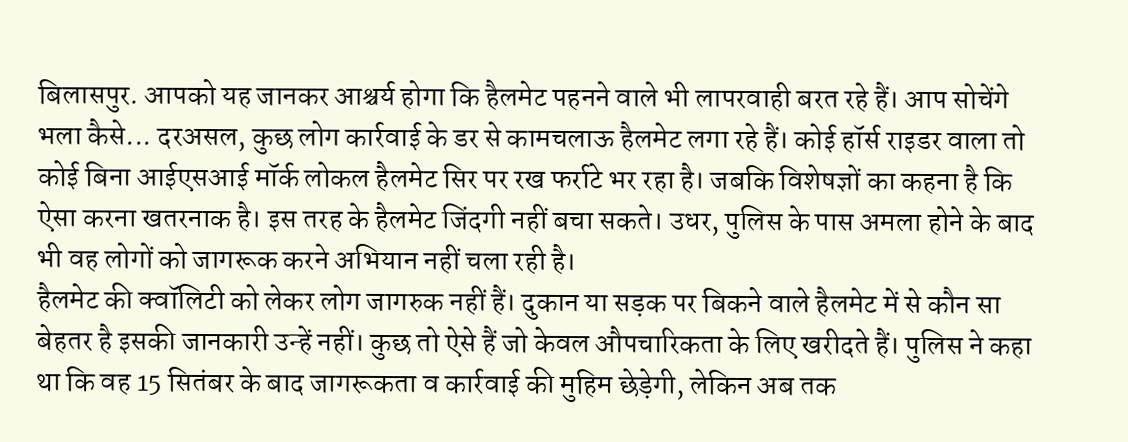बिलासपुर. आपको यह जानकर आश्चर्य होगा कि हैलमेट पहनने वाले भी लापरवाही बरत रहे हैं। आप सोचेंगे भला कैसे... दरअसल, कुछ लोग कार्रवाई के डर से कामचलाऊ हैलमेट लगा रहे हैं। कोई हॉर्स राइडर वाला तो कोई बिना आईएसआई मॉर्क लोकल हैलमेट सिर पर रख फर्राटे भर रहा है। जबकि विशेषज्ञों का कहना है कि ऐसा करना खतरनाक है। इस तरह के हैलमेट जिंदगी नहीं बचा सकते। उधर, पुलिस के पास अमला होने के बाद भी वह लोगों को जागरूक करने अभियान नहीं चला रही है।
हैलमेट की क्वॉलिटी को लेकर लोग जागरुक नहीं हैं। दुकान या सड़क पर बिकने वाले हैलमेट में से कौन सा बेहतर है इसकी जानकारी उन्हें नहीं। कुछ तो ऐसे हैं जो केवल औपचारिकता के लिए खरीदते हैं। पुलिस ने कहा था कि वह 15 सितंबर के बाद जागरूकता व कार्रवाई की मुहिम छेड़ेगी, लेकिन अब तक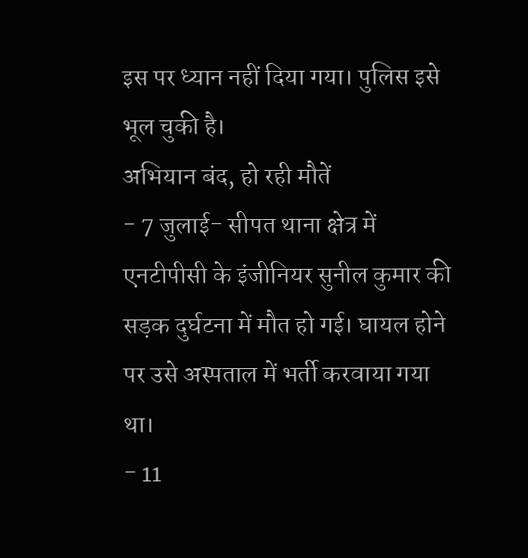इस पर ध्यान नहीं दिया गया। पुलिस इसे भूल चुकी है।
अभियान बंद, हो रही मौतें
- 7 जुलाई- सीपत थाना क्षेत्र में एनटीपीसी के इंजीनियर सुनील कुमार की सड़क दुर्घटना में मौत हो गई। घायल होने पर उसे अस्पताल में भर्ती करवाया गया था।
- 11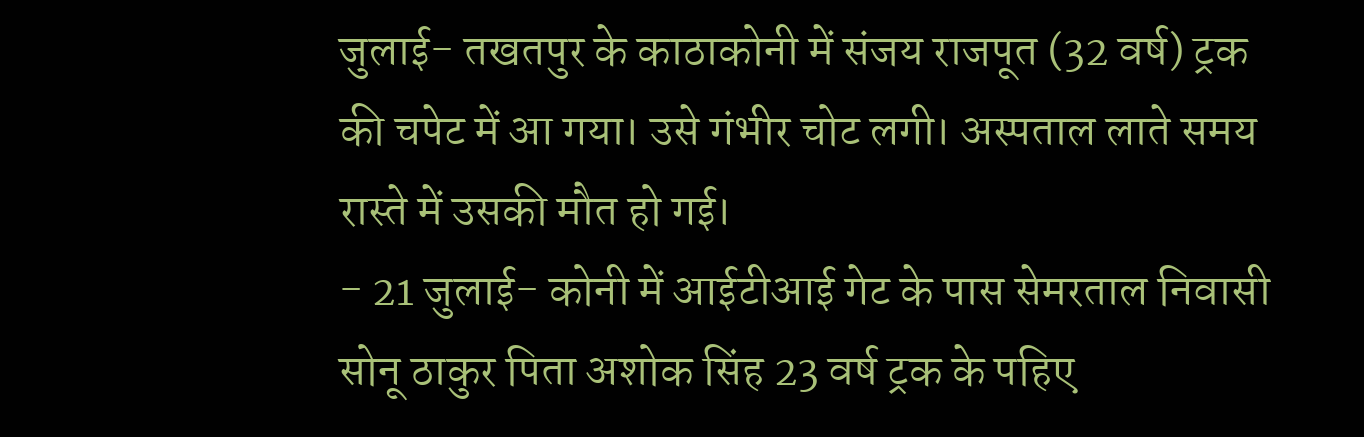जुलाई- तखतपुर के काठाकोनी में संजय राजपूत (32 वर्ष) ट्रक की चपेट में आ गया। उसे गंभीर चोट लगी। अस्पताल लाते समय रास्ते में उसकी मौत हो गई।
- 21 जुलाई- कोनी में आईटीआई गेट के पास सेमरताल निवासी सोनू ठाकुर पिता अशोक सिंह 23 वर्ष ट्रक के पहिए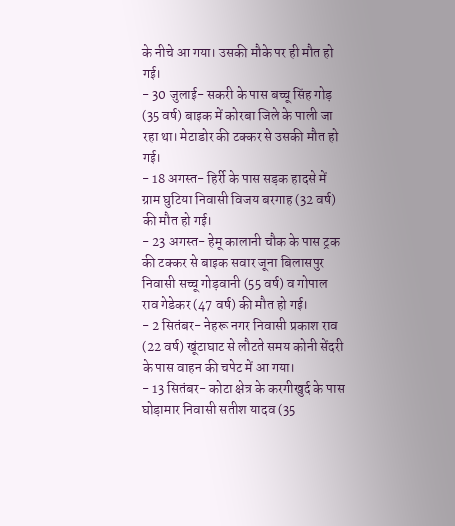के नीचे आ गया। उसकी मौके पर ही मौत हो गई।
- 30 जुलाई- सकरी के पास बच्चू सिंह गोड़ (35 वर्ष) बाइक में कोरबा जिले के पाली जा रहा था। मेटाडोर की टक्कर से उसकी मौत हो गई।
- 18 अगस्त- हिर्री के पास सड़क हादसे में ग्राम घुटिया निवासी विजय बरगाह (32 वर्ष) की मौत हो गई।
- 23 अगस्त- हेमू कालानी चौक के पास ट्रक की टक्कर से बाइक सवार जूना बिलासपुर निवासी सच्चू गोड़वानी (55 वर्ष) व गोपाल राव गेडेकर (47 वर्ष) की मौत हो गई।
- 2 सितंबर- नेहरू नगर निवासी प्रकाश राव (22 वर्ष) खूंटाघाट से लौटते समय कोनी सेंदरी के पास वाहन की चपेट में आ गया।
- 13 सितंबर- कोटा क्षेत्र के करगीखुर्द के पास घोड़ामार निवासी सतीश यादव (35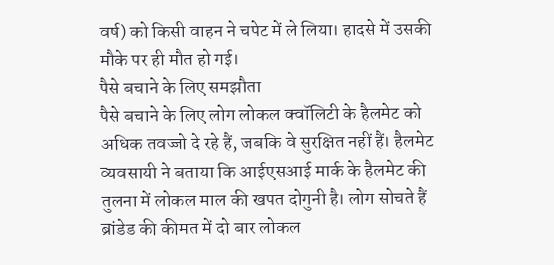वर्ष) को किसी वाहन ने चपेट में ले लिया। हादसे में उसकी मौके पर ही मौत हो गई।
पैसे बचाने के लिए समझौता
पैसे बचाने के लिए लोग लोकल क्वॉलिटी के हैलमेट को अधिक तवज्जो दे रहे हैं, जबकि वे सुरक्षित नहीं हैं। हैलमेट व्यवसायी ने बताया कि आईएसआई मार्क के हैलमेट की तुलना में लोकल माल की खपत दोगुनी है। लोग सोचते हैं ब्रांडेड की कीमत में दो बार लोकल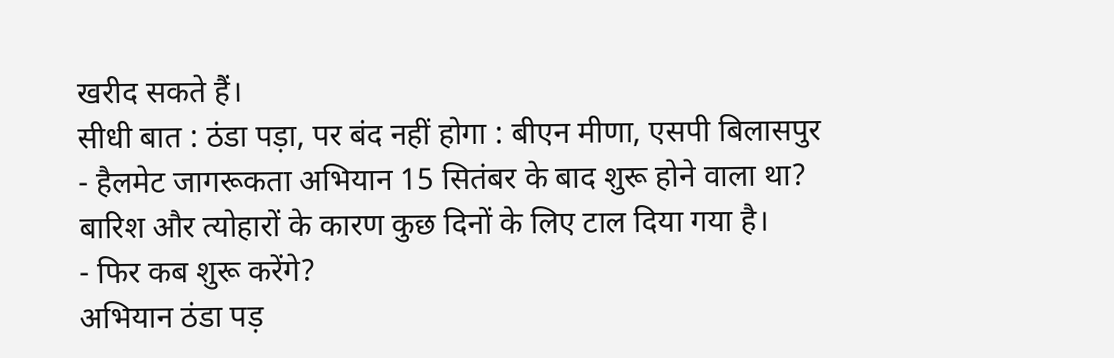खरीद सकते हैं।
सीधी बात : ठंडा पड़ा, पर बंद नहीं होगा : बीएन मीणा, एसपी बिलासपुर
- हैलमेट जागरूकता अभियान 15 सितंबर के बाद शुरू होने वाला था?
बारिश और त्योहारों के कारण कुछ दिनों के लिए टाल दिया गया है।
- फिर कब शुरू करेंगे?
अभियान ठंडा पड़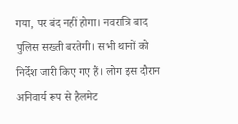गया, पर बंद नहीं होगा। नवरात्रि बाद पुलिस सख्ती बरतेगी। सभी थानों को निर्देश जारी किए गए हैं। लोग इस दौरान अनिवार्य रूप से हैलमेट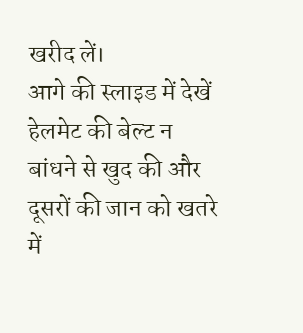खरीद लें।
आगे की स्लाइड में देखें हेलमेट की बेल्ट न बांधने से खुद की और दूसरों की जान को खतरे में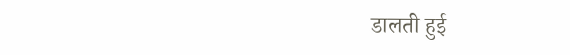डालती हुई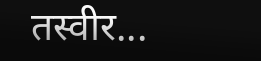तस्वीर...